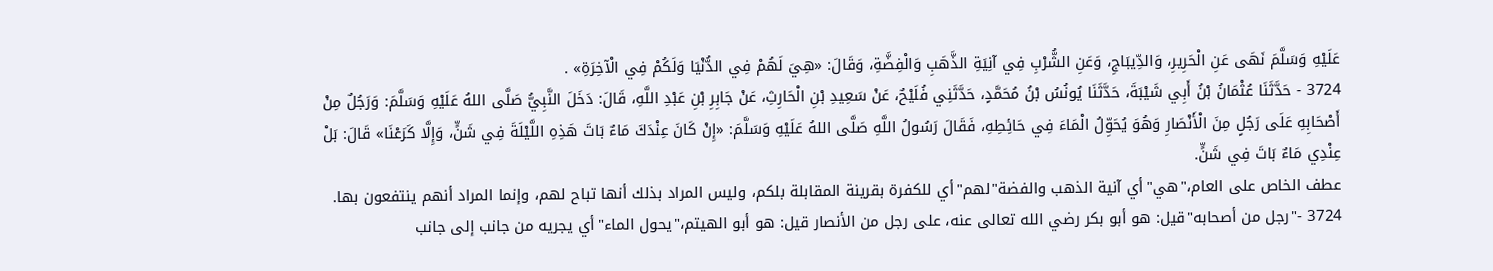عَلَيْهِ وَسَلَّمَ نَهَى عَنِ الْحَرِيرِ، وَالدِّيبَاجِ، وَعَنِ الشُّرْبِ فِي آنِيَةِ الذَّهَبِ وَالْفِضَّةِ، وَقَالَ: «هِيَ لَهُمْ فِي الدُّنْيَا وَلَكُمْ فِي الْآخِرَةِ» .
3724 - حَدَّثَنَا عُثْمَانُ بْنُ أَبِي شَيْبَةَ، حَدَّثَنَا يُونُسُ بْنُ مُحَمَّدٍ، حَدَّثَنِي فُلَيْحٌ، عَنْ سَعِيدِ بْنِ الْحَارِثِ، عَنْ جَابِرِ بْنِ عَبْدِ اللَّهِ، قَالَ: دَخَلَ النَّبِيُّ صَلَّى اللهُ عَلَيْهِ وَسَلَّمَ: وَرَجُلٌ مِنْ أَصْحَابِهِ عَلَى رَجُلٍ مِنَ الْأَنْصَارِ وَهُوَ يُحَوِّلُ الْمَاءَ فِي حَائِطِهِ، فَقَالَ رَسُولُ اللَّهِ صَلَّى اللهُ عَلَيْهِ وَسَلَّمَ: «إِنْ كَانَ عِنْدَكَ مَاءٌ بَاتَ هَذِهِ اللَّيْلَةَ فِي شَنٍّ، وَإِلَّا كَرَعْنَا» قَالَ: بَلْ عِنْدِي مَاءٌ بَاتَ فِي شَنٍّ.
عطف الخاص على العام،"هي"أي آنية الذهب والفضة"لهم"أي للكفرة بقرينة المقابلة بلكم، وليس المراد بذلك أنها تباح لهم، وإنما المراد أنهم ينتفعون بها.
3724 -"رجل من أصحابه"قيل: هو أبو بكر رضي الله تعالى عنه، على رجل من الأنصار قيل: هو أبو الهيتم،"يحول الماء"أي يجريه من جانب إلى جانب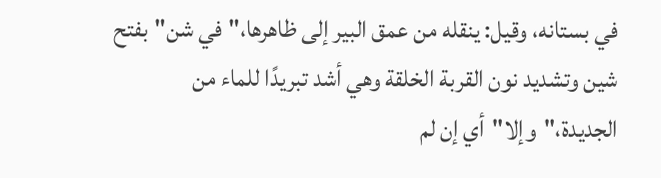في بستانه، وقيل: ينقله من عمق البير إلى ظاهرها،"في شن"بفتح شين وتشديد نون القربة الخلقة وهي أشد تبريدًا للماء من الجديدة،"وإلا"أي إن لم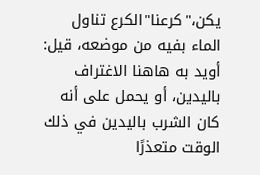يكن،"كرعنا"الكرع تناول الماء بفيه من موضعه، قيل: أويد به هاهنا الاغتراف باليدين، أو يحمل على أنه كان الشرب باليدين في ذلك الوقت متعذرًا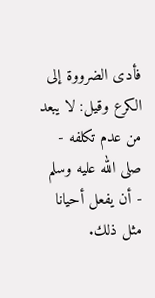فأدى الضرووة إلى الكرع وقيل: لا يبعد من عدم تكلفه - صلى الله عليه وسلم - أن يفعل أحيانا مثل ذلك.